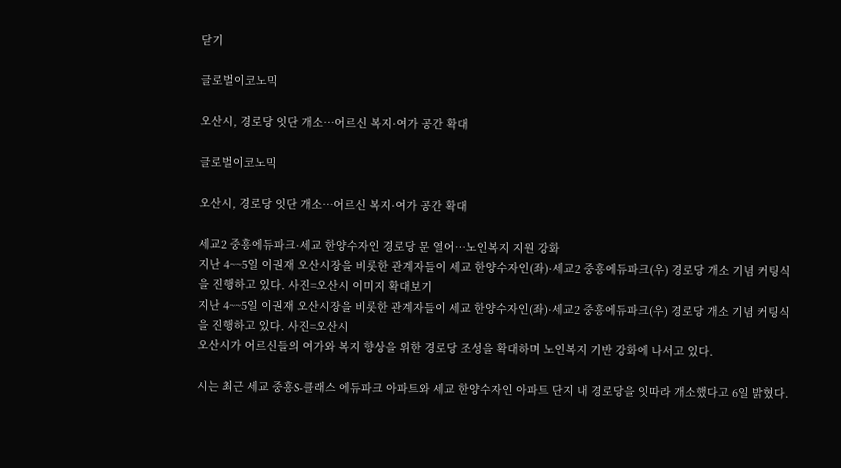닫기

글로벌이코노믹

오산시, 경로당 잇단 개소…어르신 복지·여가 공간 확대

글로벌이코노믹

오산시, 경로당 잇단 개소…어르신 복지·여가 공간 확대

세교2 중흥에듀파크·세교 한양수자인 경로당 문 열어…노인복지 지원 강화
지난 4~~5일 이권재 오산시장을 비롯한 관계자들이 세교 한양수자인(좌)·세교2 중흥에듀파크(우) 경로당 개소 기념 커팅식을 진행하고 있다. 사진=오산시 이미지 확대보기
지난 4~~5일 이권재 오산시장을 비롯한 관계자들이 세교 한양수자인(좌)·세교2 중흥에듀파크(우) 경로당 개소 기념 커팅식을 진행하고 있다. 사진=오산시
오산시가 어르신들의 여가와 복지 향상을 위한 경로당 조성을 확대하며 노인복지 기반 강화에 나서고 있다.

시는 최근 세교 중흥S-클래스 에듀파크 아파트와 세교 한양수자인 아파트 단지 내 경로당을 잇따라 개소했다고 6일 밝혔다.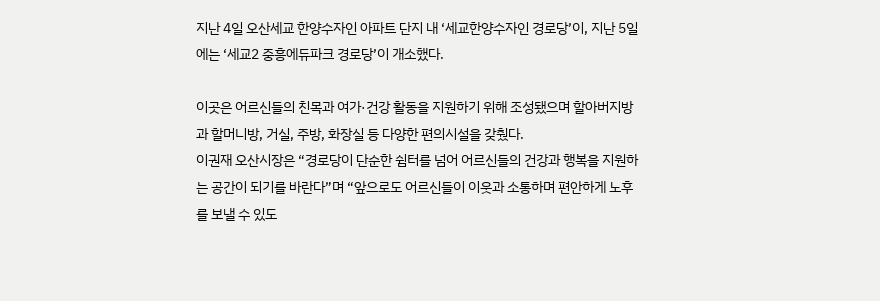지난 4일 오산세교 한양수자인 아파트 단지 내 ‘세교한양수자인 경로당’이, 지난 5일에는 ‘세교2 중흥에듀파크 경로당’이 개소했다.

이곳은 어르신들의 친목과 여가·건강 활동을 지원하기 위해 조성됐으며 할아버지방과 할머니방, 거실, 주방, 화장실 등 다양한 편의시설을 갖췄다.
이권재 오산시장은 “경로당이 단순한 쉼터를 넘어 어르신들의 건강과 행복을 지원하는 공간이 되기를 바란다”며 “앞으로도 어르신들이 이웃과 소통하며 편안하게 노후를 보낼 수 있도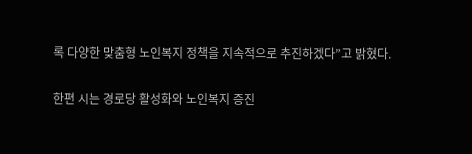록 다양한 맞춤형 노인복지 정책을 지속적으로 추진하겠다”고 밝혔다.

한편 시는 경로당 활성화와 노인복지 증진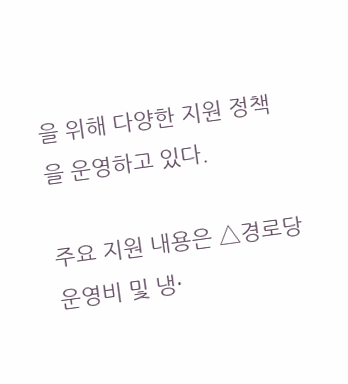을 위해 다양한 지원 정책을 운영하고 있다.

주요 지원 내용은 △경로당 운영비 및 냉·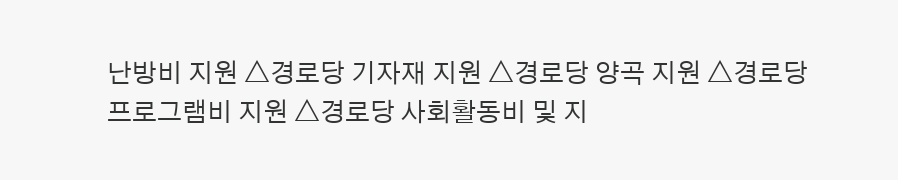난방비 지원 △경로당 기자재 지원 △경로당 양곡 지원 △경로당 프로그램비 지원 △경로당 사회활동비 및 지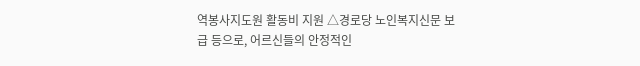역봉사지도원 활동비 지원 △경로당 노인복지신문 보급 등으로, 어르신들의 안정적인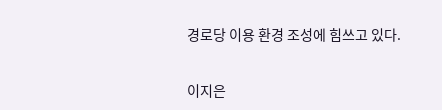경로당 이용 환경 조성에 힘쓰고 있다.


이지은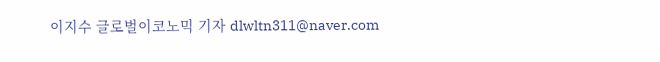이지수 글로벌이코노믹 기자 dlwltn311@naver.com